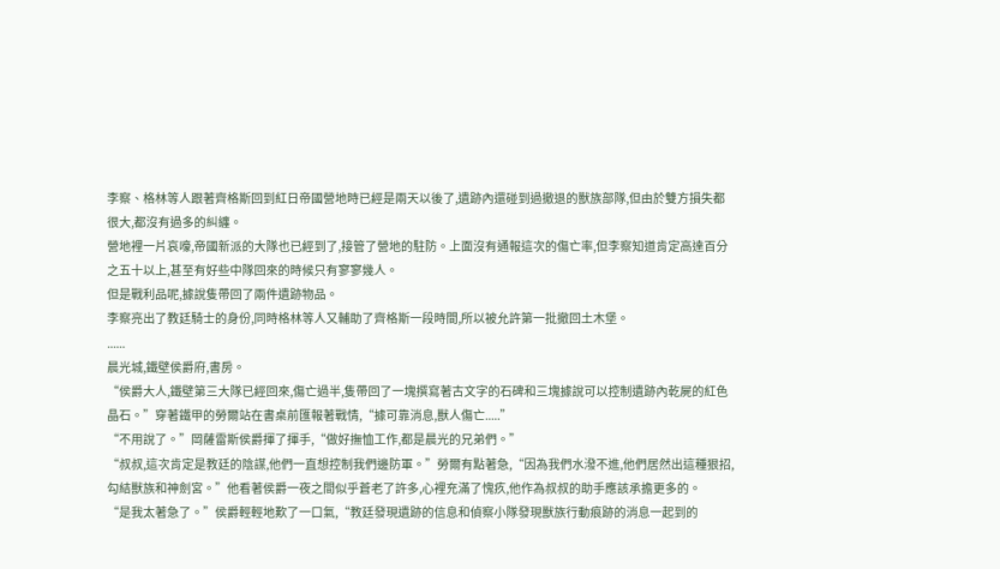李察、格林等人跟著齊格斯回到紅日帝國營地時已經是兩天以後了,遺跡內還碰到過撤退的獸族部隊,但由於雙方損失都很大,都沒有過多的糾纏。
營地裡一片哀嚎,帝國新派的大隊也已經到了,接管了營地的駐防。上面沒有通報這次的傷亡率,但李察知道肯定高達百分之五十以上,甚至有好些中隊回來的時候只有寥寥幾人。
但是戰利品呢,據說隻帶回了兩件遺跡物品。
李察亮出了教廷騎士的身份,同時格林等人又輔助了齊格斯一段時間,所以被允許第一批撤回土木堡。
......
晨光城,鐵壁侯爵府,書房。
“侯爵大人,鐵壁第三大隊已經回來,傷亡過半,隻帶回了一塊撰寫著古文字的石碑和三塊據說可以控制遺跡內乾屍的紅色晶石。”穿著鐵甲的勞爾站在書桌前匯報著戰情,“據可靠消息,獸人傷亡.....”
“不用說了。”岡薩雷斯侯爵揮了揮手,“做好撫恤工作,都是晨光的兄弟們。”
“叔叔,這次肯定是教廷的陰謀,他們一直想控制我們邊防軍。”勞爾有點著急,“因為我們水潑不進,他們居然出這種狠招,勾結獸族和神劍宮。”他看著侯爵一夜之間似乎蒼老了許多,心裡充滿了愧疚,他作為叔叔的助手應該承擔更多的。
“是我太著急了。”侯爵輕輕地歎了一口氣,“教廷發現遺跡的信息和偵察小隊發現獸族行動痕跡的消息一起到的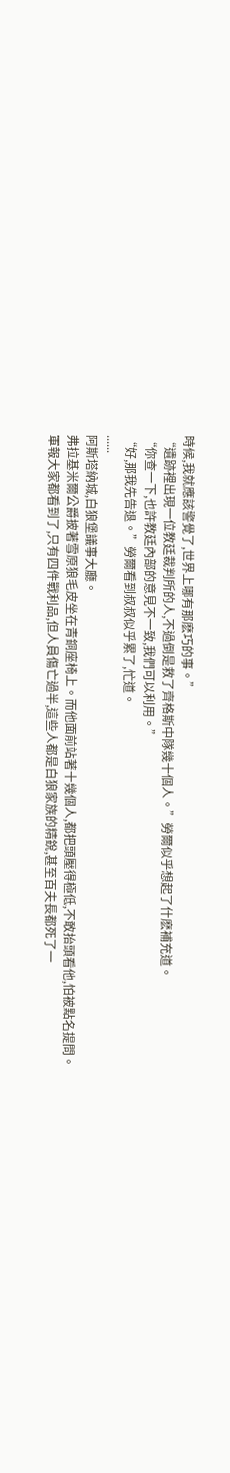時候,我就應該警覺了,世界上哪有那麽巧的事。”
“遺跡裡出現一位教廷裁判所的人,不過倒是救了齊格斯中隊幾十個人。”勞爾似乎想起了什麽補充道。
“你查一下,也許教廷內部的意見不一致,我們可以利用。”
“好,那我先告退。”勞爾看到叔叔似乎累了,忙道。
......
阿斯塔納城,白狼堡議事大廳。
弗拉基米爾公爵披著雪原狼毛皮坐在青銅座椅上。而他面前站著十幾個人,都把頭壓得極低,不敢抬頭看他,怕被點名提問。
軍報大家都看到了,只有四件戰利品,但人員傷亡過半,這些人都是白狼家族的精銳,甚至百夫長都死了一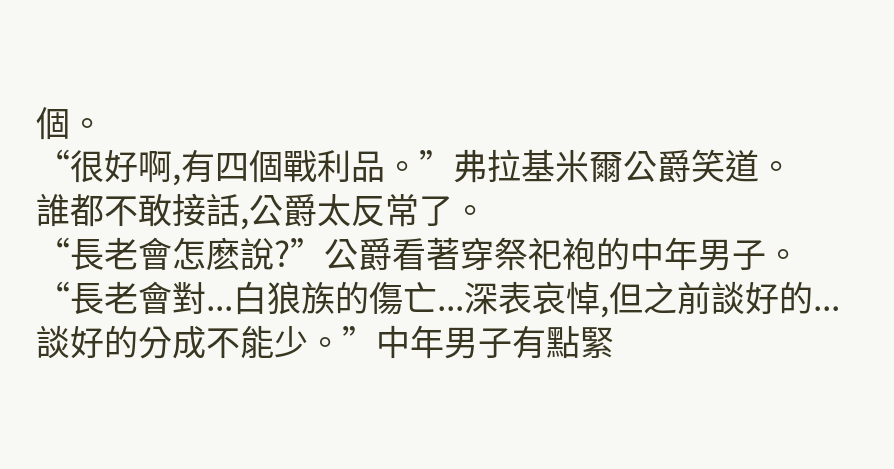個。
“很好啊,有四個戰利品。”弗拉基米爾公爵笑道。
誰都不敢接話,公爵太反常了。
“長老會怎麽說?”公爵看著穿祭祀袍的中年男子。
“長老會對...白狼族的傷亡...深表哀悼,但之前談好的...談好的分成不能少。”中年男子有點緊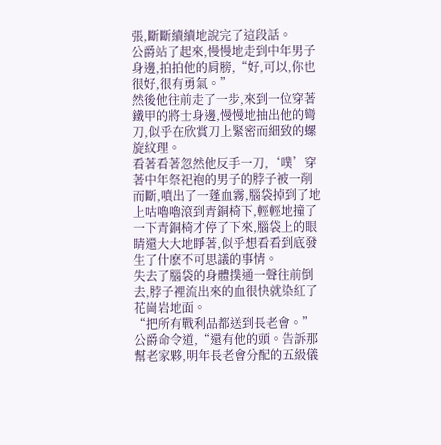張,斷斷續續地說完了這段話。
公爵站了起來,慢慢地走到中年男子身邊,拍拍他的肩膀,“好,可以,你也很好,很有勇氣。”
然後他往前走了一步,來到一位穿著鐵甲的將士身邊,慢慢地抽出他的彎刀,似乎在欣賞刀上緊密而細致的螺旋紋理。
看著看著忽然他反手一刀,‘噗’穿著中年祭祀袍的男子的脖子被一削而斷,噴出了一蓬血霧,腦袋掉到了地上咕嚕嚕滾到青銅椅下,輕輕地撞了一下青銅椅才停了下來,腦袋上的眼睛還大大地睜著,似乎想看看到底發生了什麽不可思議的事情。
失去了腦袋的身體撲通一聲往前倒去,脖子裡流出來的血很快就染紅了花崗岩地面。
“把所有戰利品都送到長老會。”公爵命令道,“還有他的頭。告訴那幫老家夥,明年長老會分配的五級儀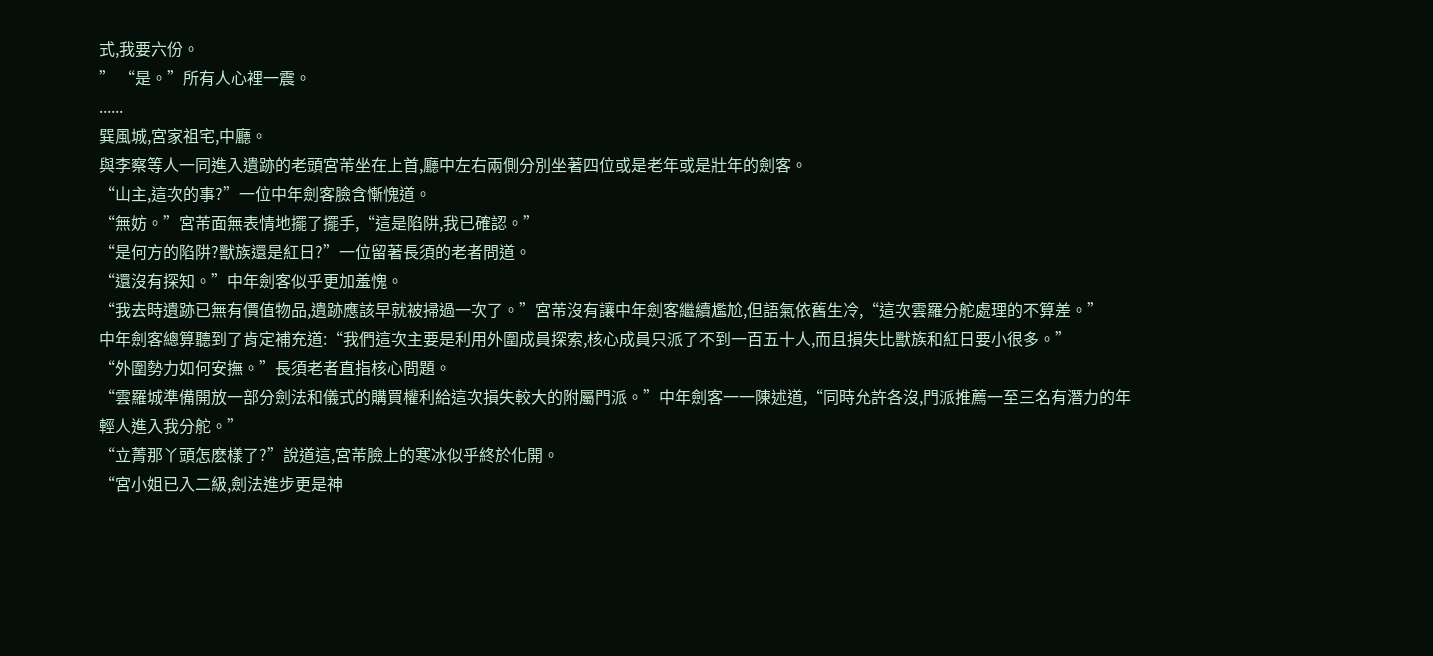式,我要六份。
” “是。”所有人心裡一震。
......
巽風城,宮家祖宅,中廳。
與李察等人一同進入遺跡的老頭宮芾坐在上首,廳中左右兩側分別坐著四位或是老年或是壯年的劍客。
“山主,這次的事?”一位中年劍客臉含慚愧道。
“無妨。”宮芾面無表情地擺了擺手,“這是陷阱,我已確認。”
“是何方的陷阱?獸族還是紅日?”一位留著長須的老者問道。
“還沒有探知。”中年劍客似乎更加羞愧。
“我去時遺跡已無有價值物品,遺跡應該早就被掃過一次了。”宮芾沒有讓中年劍客繼續尷尬,但語氣依舊生冷,“這次雲羅分舵處理的不算差。”
中年劍客總算聽到了肯定補充道:“我們這次主要是利用外圍成員探索,核心成員只派了不到一百五十人,而且損失比獸族和紅日要小很多。”
“外圍勢力如何安撫。”長須老者直指核心問題。
“雲羅城準備開放一部分劍法和儀式的購買權利給這次損失較大的附屬門派。”中年劍客一一陳述道,“同時允許各沒,門派推薦一至三名有潛力的年輕人進入我分舵。”
“立菁那丫頭怎麽樣了?”說道這,宮芾臉上的寒冰似乎終於化開。
“宮小姐已入二級,劍法進步更是神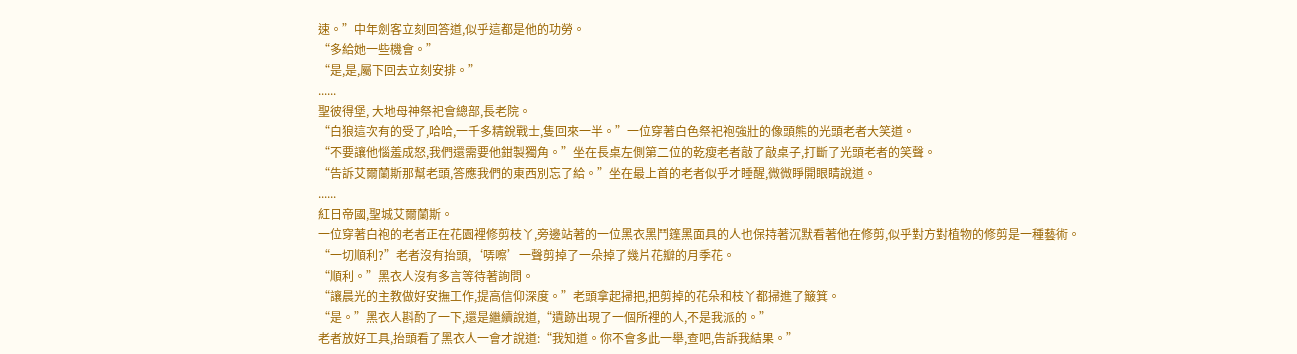速。”中年劍客立刻回答道,似乎這都是他的功勞。
“多給她一些機會。”
“是,是,屬下回去立刻安排。”
......
聖彼得堡, 大地母神祭祀會總部,長老院。
“白狼這次有的受了,哈哈,一千多精銳戰士,隻回來一半。”一位穿著白色祭祀袍強壯的像頭熊的光頭老者大笑道。
“不要讓他惱羞成怒,我們還需要他鉗製獨角。”坐在長桌左側第二位的乾瘦老者敲了敲桌子,打斷了光頭老者的笑聲。
“告訴艾爾蘭斯那幫老頭,答應我們的東西別忘了給。”坐在最上首的老者似乎才睡醒,微微睜開眼睛說道。
......
紅日帝國,聖城艾爾蘭斯。
一位穿著白袍的老者正在花園裡修剪枝丫,旁邊站著的一位黑衣黑鬥篷黑面具的人也保持著沉默看著他在修剪,似乎對方對植物的修剪是一種藝術。
“一切順利?”老者沒有抬頭,‘哢嚓’一聲剪掉了一朵掉了幾片花瓣的月季花。
“順利。”黑衣人沒有多言等待著詢問。
“讓晨光的主教做好安撫工作,提高信仰深度。”老頭拿起掃把,把剪掉的花朵和枝丫都掃進了簸箕。
“是。”黑衣人斟酌了一下,還是繼續說道,“遺跡出現了一個所裡的人,不是我派的。”
老者放好工具,抬頭看了黑衣人一會才說道:“我知道。你不會多此一舉,查吧,告訴我結果。”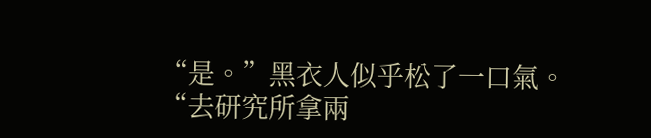“是。”黑衣人似乎松了一口氣。
“去研究所拿兩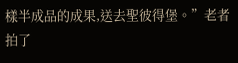樣半成品的成果,送去聖彼得堡。”老者拍了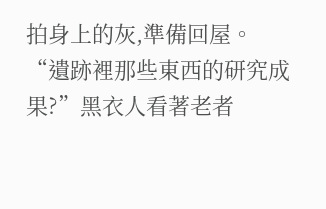拍身上的灰,準備回屋。
“遺跡裡那些東西的研究成果?”黑衣人看著老者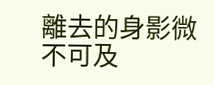離去的身影微不可及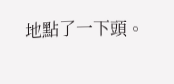地點了一下頭。